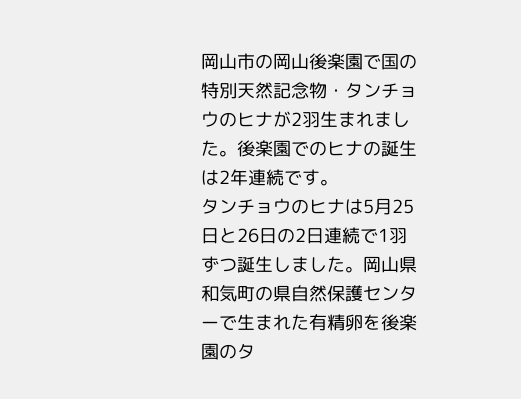岡山市の岡山後楽園で国の特別天然記念物・タンチョウのヒナが2羽生まれました。後楽園でのヒナの誕生は2年連続です。
タンチョウのヒナは5月25日と26日の2日連続で1羽ずつ誕生しました。岡山県和気町の県自然保護センターで生まれた有精卵を後楽園のタ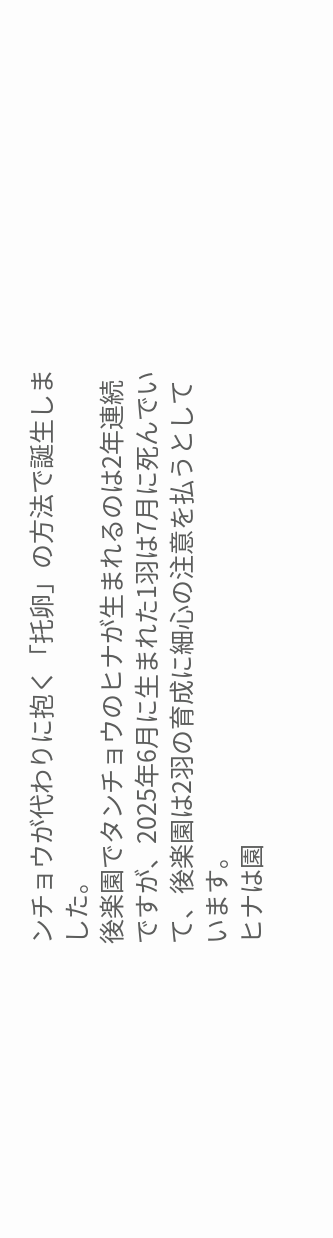ンチョウが代わりに抱く「托卵」の方法で誕生しました。
後楽園でタンチョウのヒナが生まれるのは2年連続ですが、2025年6月に生まれた1羽は7月に死んでいて、後楽園は2羽の育成に細心の注意を払うとしています。
ヒナは園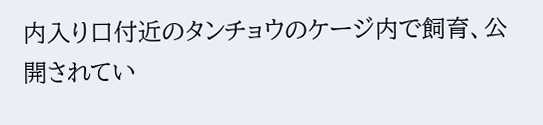内入り口付近のタンチョウのケージ内で飼育、公開されてい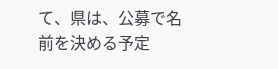て、県は、公募で名前を決める予定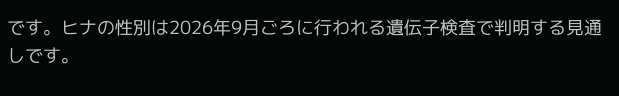です。ヒナの性別は2026年9月ごろに行われる遺伝子検査で判明する見通しです。